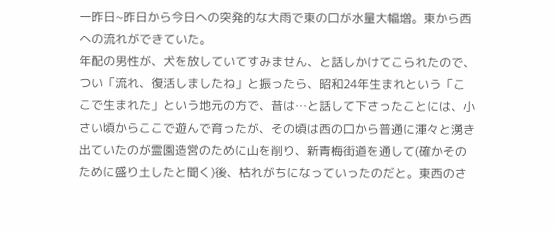一昨日~昨日から今日への突発的な大雨で東の口が水量大幅増。東から西への流れができていた。
年配の男性が、犬を放していてすみません、と話しかけてこられたので、つい「流れ、復活しましたね」と振ったら、昭和24年生まれという「ここで生まれた」という地元の方で、昔は…と話して下さったことには、小さい頃からここで遊んで育ったが、その頃は西の口から普通に渾々と湧き出ていたのが霊園造営のために山を削り、新青梅街道を通して(確かそのために盛り土したと聞く)後、枯れがちになっていったのだと。東西のさ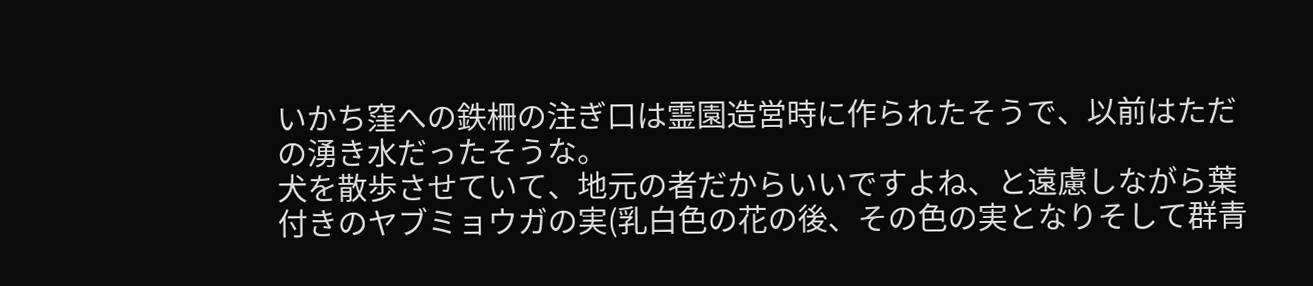いかち窪への鉄柵の注ぎ口は霊園造営時に作られたそうで、以前はただの湧き水だったそうな。
犬を散歩させていて、地元の者だからいいですよね、と遠慮しながら葉付きのヤブミョウガの実(乳白色の花の後、その色の実となりそして群青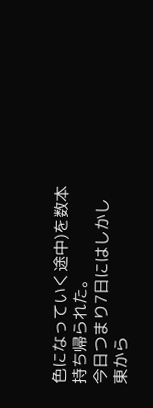色になっていく途中)を数本持ち帰られた。
今日つまり7日にはしかし東から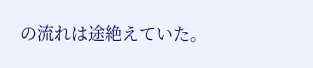の流れは途絶えていた。